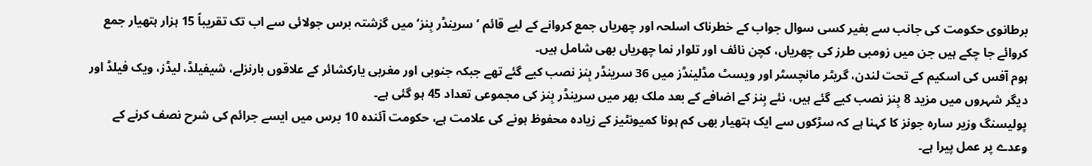برطانوی حکومت کی جانب سے بغیر کسی سوال جواب کے خطرناک اسلحہ اور چھریاں جمع کروانے کے لیے قائم ’سرینڈر بِنز‘ میں گزشتہ برس جولائی سے اب تک تقریباً 15 ہزار ہتھیار جمع کروائے جا چکے ہیں جن میں زومبی طرز کی چھریاں، کچن نائف اور تلوار نما چھریاں بھی شامل ہیں۔
ہوم آفس کی اسکیم کے تحت لندن، گریٹر مانچسٹر اور ویسٹ مڈلینڈز میں 36 سرینڈر بِنز نصب کیے گئے تھے جبکہ جنوبی اور مغربی یارکشائر کے علاقوں بارنزلے، شیفیلڈ، لیڈز، ویک فیلڈ اور دیگر شہروں میں مزید 8 بِنز نصب کیے گئے ہیں، نئے بِنز کے اضافے کے بعد ملک بھر میں سرینڈر بِنز کی مجموعی تعداد 45 ہو گئی ہے۔
پولیسنگ وزیر سارہ جونز کا کہنا ہے کہ سڑکوں سے ایک ہتھیار بھی کم ہونا کمیونٹیز کے زیادہ محفوظ ہونے کی علامت ہے، حکومت آئندہ 10 برس میں ایسے جرائم کی شرح نصف کرنے کے وعدے پر عمل پیرا ہے۔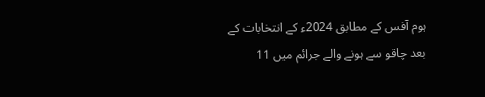ہوم آفس کے مطابق 2024ء کے انتخابات کے بعد چاقو سے ہونے والے جرائم میں 11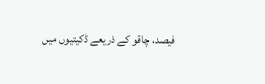فیصد، چاقو کے ذریعے ڈکیتیوں میں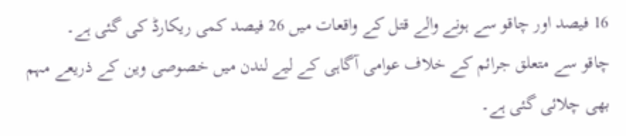16 فیصد اور چاقو سے ہونے والے قتل کے واقعات میں 26 فیصد کمی ریکارڈ کی گئی ہے۔
چاقو سے متعلق جرائم کے خلاف عوامی آگاہی کے لیے لندن میں خصوصی وین کے ذریعے مہم بھی چلائی گئی ہے۔